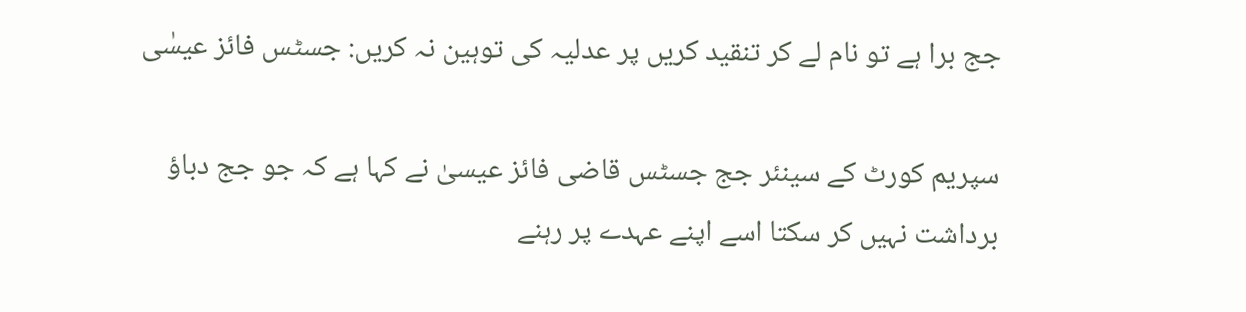جج برا ہے تو نام لے کر تنقید کریں پر عدلیہ کی توہین نہ کریں: جسٹس فائز عیسٰی

سپریم کورٹ کے سینئر جج جسٹس قاضی فائز عیسیٰ نے کہا ہے کہ جو جج دباؤ برداشت نہیں کر سکتا اسے اپنے عہدے پر رہنے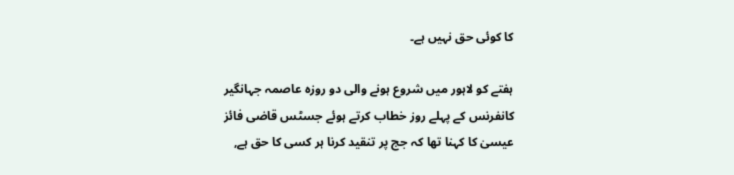کا کوئی حق نہیں ہے۔

ہفتے کو لاہور میں شروع ہونے والی دو روزہ عاصمہ جہانگیر کانفرنس کے پہلے روز خطاب کرتے ہوئے جسٹس قاضی فائز عیسیٰ کا کہنا تھا کہ جج پر تنقید کرنا ہر کسی کا حق ہے,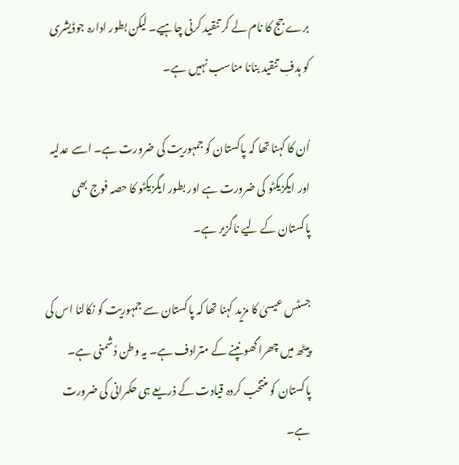برے جج کا نام لے کر تنقید کرنی چاہیے۔ لیکن بطور ادارہ جوڈیشری کو ہدفِ تنقید بنانا مناسب نہیں ہے۔

اُن کا کہنا تھا کہ پاکستان کو جمہوریت کی ضرورت ہے۔ اسے عدلیہ اور ایگزیکٹو کی ضرورت ہے اور بطور ایگزیکٹو کا حصہ فوج بھی پاکستان کے لیے ناگزیر ہے۔

جسٹس عیسیٰ کا مزید کہنا تھا کہ پاکستان سے جمہوریت کو نکالنا اس کی پیٹھ میں چھرا گھونپنے کے مترادف ہے۔ یہ وطن دُشمنی ہے۔ پاکستان کو منتخب کردہ قیادت کے ذریعے ہی حکمرانی کی ضرورت ہے۔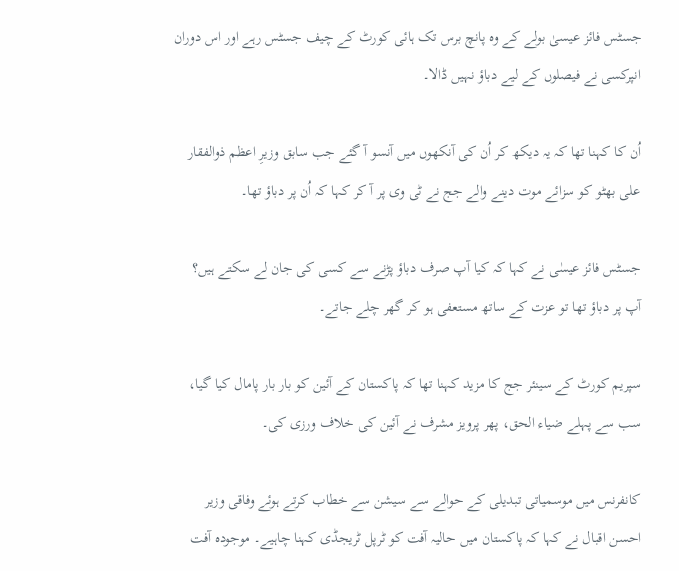جسٹس فائز عیسیٰ بولے کے وہ پانچ برس تک ہائی کورٹ کے چیف جسٹس رہے اور اس دوران انپرکسی نے فیصلوں کے لیے دباؤ نہیں ڈالا۔

اُن کا کہنا تھا کہ یہ دیکھ کر اُن کی آنکھوں میں آنسو آ گئے جب سابق وزیرِ اعظم ذوالفقار علی بھٹو کو سزائے موت دینے والے جج نے ٹی وی پر آ کر کہا کہ اُن پر دباؤ تھا۔

جسٹس فائز عیسٰی نے کہا کہ کیا آپ صرف دباؤ پڑنے سے کسی کی جان لے سکتے ہیں؟ آپ پر دباؤ تھا تو عزت کے ساتھ مستعفی ہو کر گھر چلے جاتے۔

سپریم کورٹ کے سینئر جج کا مزید کہنا تھا کہ پاکستان کے آئین کو بار بار پامال کیا گیا، سب سے پہلے ضیاء الحق، پھر پرویز مشرف نے آئین کی خلاف ورزی کی۔

کانفرنس میں موسمیاتی تبدیلی کے حوالے سے سیشن سے خطاب کرتے ہوئے وفاقی وزیر احسن اقبال نے کہا کہ پاکستان میں حالیہ آفت کو ٹرپل ٹریجڈی کہنا چاہیے۔ موجودہ آفت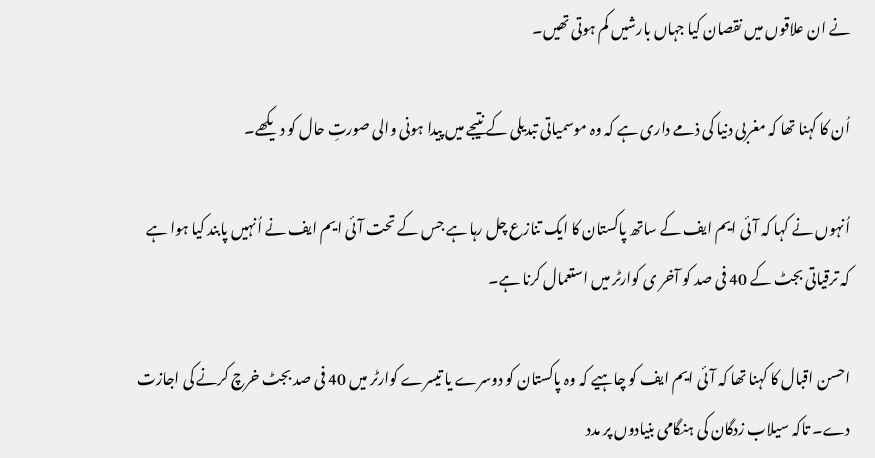نے ان علاقوں میں نقصان کیا جہاں بارشیں کم ہوتی تھیں۔

اُن کا کہنا تھا کہ مغربی دنیا کی ذمے داری ہے کہ وہ موسمیاتی تبدیلی کے نتیجے میں پیدا ہونی والی صورتِ حال کو دیکھے۔

اُنہوں نے کہا کہ آئی ایم ایف کے ساتھ پاکستان کا ایک تنازع چل رہا ہے جس کے تحت آئی ایم ایف نے اُنہیں پابند کیا ہوا ہے کہ ترقیاتی بجٹ کے 40 فی صد کو آخر ی کوارٹر میں استعمال کرنا ہے۔

احسن اقبال کا کہنا تھا کہ آئی ایم ایف کو چاہیے کہ وہ پاکستان کو دوسرے یا تیسرے کوارٹر میں 40 فی صد بجٹ خرچ کرنے کی اجازت دے۔ تاکہ سیلاب زدگان کی ہنگامی بنیادوں پر مدد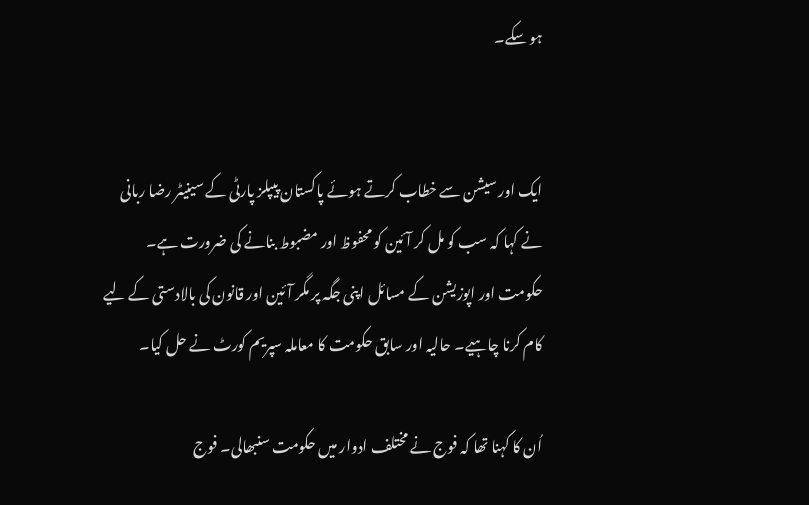ہو سکے۔


ایک اور سیشن سے خطاب کرتے ہوئے پاکستان پیپلز پارٹی کے سینیٹر رضا ربانی نے کہا کہ سب کو مل کر آئین کو محفوظ اور مضبوط بنانے کی ضرورت ہے۔ حکومت اور اپوزیشن کے مسائل اپنی جگہ پر مگر آئین اور قانون کی بالادستی کے لیے کام کرنا چاہیے۔ حالیہ اور سابق حکومت کا معاملہ سپریم کورٹ نے حل کیا۔

اُن کا کہنا تھا کہ فوج نے مختلف ادوار میں حکومت سنبھالی۔ فوج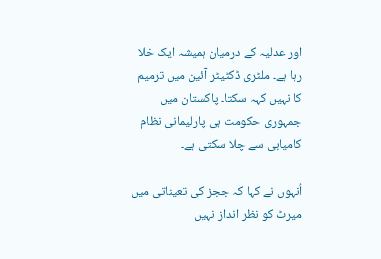اور عدلیہ کے درمیان ہمیشہ ایک خلا رہا ہے۔ ملٹری ڈکٹیٹر آئین میں ترمیم کا نہیں کہہ سکتا۔ پاکستان میں جمہوری حکومت ہی پارلیمانی نظام کامیابی سے چلا سکتی ہے۔

اُنہوں نے کہا کہ ججز کی تعیناتی میں میرٹ کو نظر انداز نہیں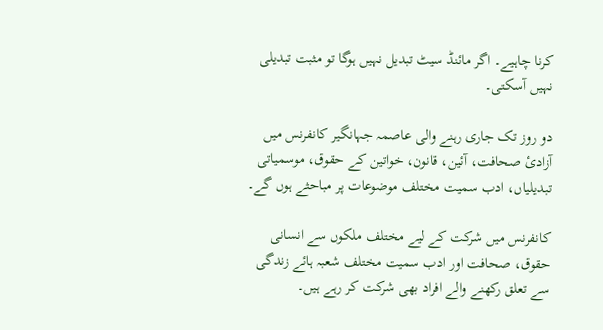کرنا چاہیے۔ اگر مائنڈ سیٹ تبدیل نہیں ہوگا تو مثبت تبدیلی نہیں آسکتی۔

دو روز تک جاری رہنے والی عاصمہ جہانگیر کانفرنس میں آزادیٔ صحافت، آئین، قانون، خواتین کے حقوق، موسمیاتی تبدیلیاں، ادب سمیت مختلف موضوعات پر مباحثے ہوں گے۔

کانفرنس میں شرکت کے لیے مختلف ملکوں سے انسانی حقوق، صحافت اور ادب سمیت مختلف شعبہ ہائے زندگی سے تعلق رکھنے والے افراد بھی شرکت کر رہے ہیں۔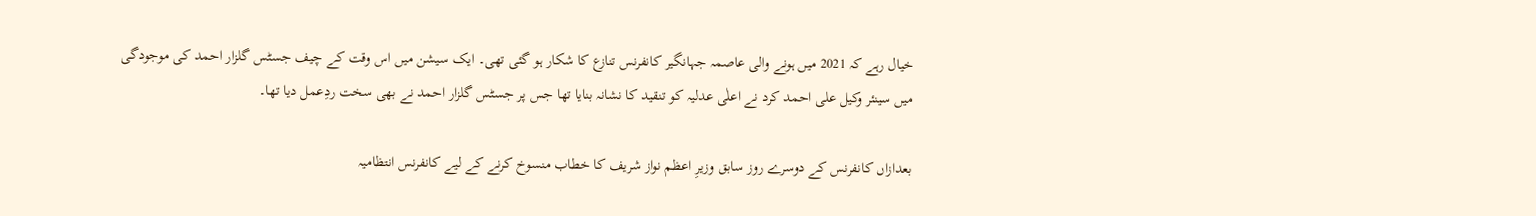خیال رہے کہ 2021 میں ہونے والی عاصمہ جہانگیر کانفرنس تنازع کا شکار ہو گئی تھی۔ ایک سیشن میں اس وقت کے چیف جسٹس گلزار احمد کی موجودگی میں سینئر وکیل علی احمد کرد نے اعلٰی عدلیہ کو تنقید کا نشانہ بنایا تھا جس پر جسٹس گلزار احمد نے بھی سخت ردِعمل دیا تھا۔

بعدازاں کانفرنس کے دوسرے روز سابق وزیرِ اعظم نواز شریف کا خطاب منسوخ کرنے کے لیے کانفرنس انتظامیہ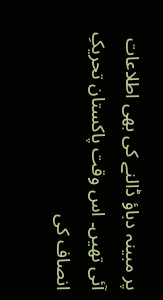پر مبینہ دباؤ ڈالنے کی بھی اطلاعات آئی تھیں۔ اس وقت پاکستان تحریکِ انصاف کی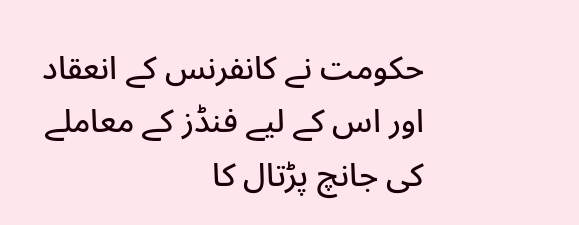حکومت نے کانفرنس کے انعقاد اور اس کے لیے فنڈز کے معاملے کی جانچ پڑتال کا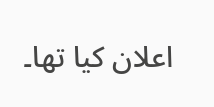اعلان کیا تھا۔